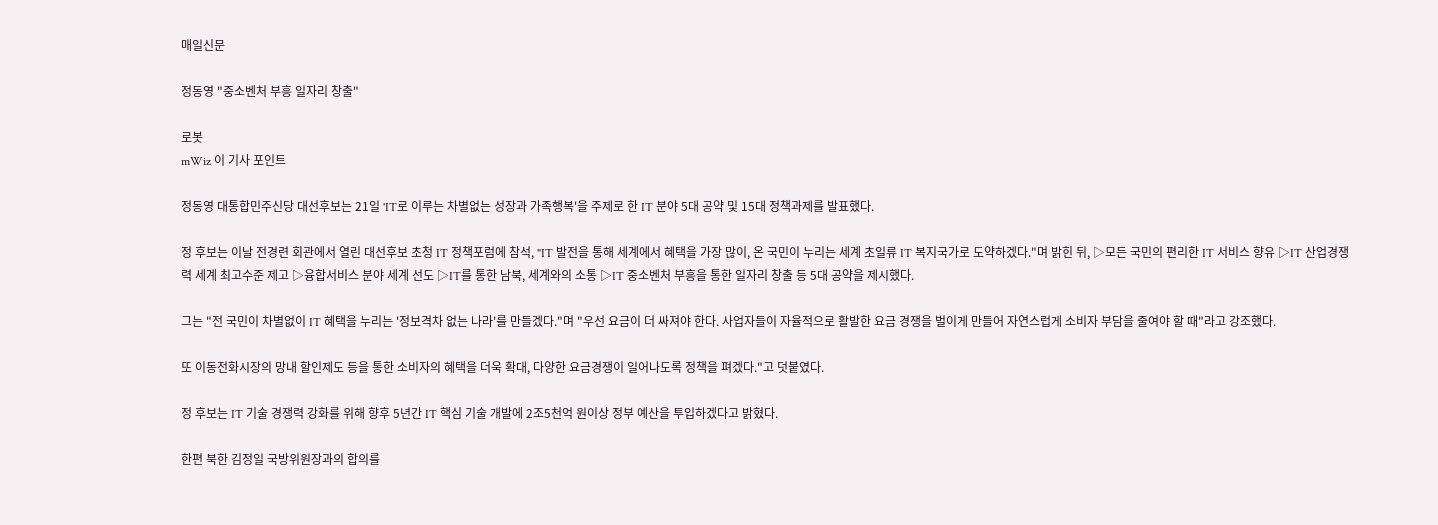매일신문

정동영 "중소벤처 부흥 일자리 창출"

로봇
mWiz 이 기사 포인트

정동영 대통합민주신당 대선후보는 21일 'IT로 이루는 차별없는 성장과 가족행복'을 주제로 한 IT 분야 5대 공약 및 15대 정책과제를 발표했다.

정 후보는 이날 전경련 회관에서 열린 대선후보 초청 IT 정책포럼에 참석, "IT 발전을 통해 세계에서 혜택을 가장 많이, 온 국민이 누리는 세계 초일류 IT 복지국가로 도약하겠다."며 밝힌 뒤, ▷모든 국민의 편리한 IT 서비스 향유 ▷IT 산업경쟁력 세계 최고수준 제고 ▷융합서비스 분야 세계 선도 ▷IT를 통한 남북, 세계와의 소통 ▷IT 중소벤처 부흥을 통한 일자리 창출 등 5대 공약을 제시했다.

그는 "전 국민이 차별없이 IT 혜택을 누리는 '정보격차 없는 나라'를 만들겠다."며 "우선 요금이 더 싸져야 한다. 사업자들이 자율적으로 활발한 요금 경쟁을 벌이게 만들어 자연스럽게 소비자 부담을 줄여야 할 때"라고 강조했다.

또 이동전화시장의 망내 할인제도 등을 통한 소비자의 혜택을 더욱 확대, 다양한 요금경쟁이 일어나도록 정책을 펴겠다."고 덧붙였다.

정 후보는 IT 기술 경쟁력 강화를 위해 향후 5년간 IT 핵심 기술 개발에 2조5천억 원이상 정부 예산을 투입하겠다고 밝혔다.

한편 북한 김정일 국방위원장과의 합의를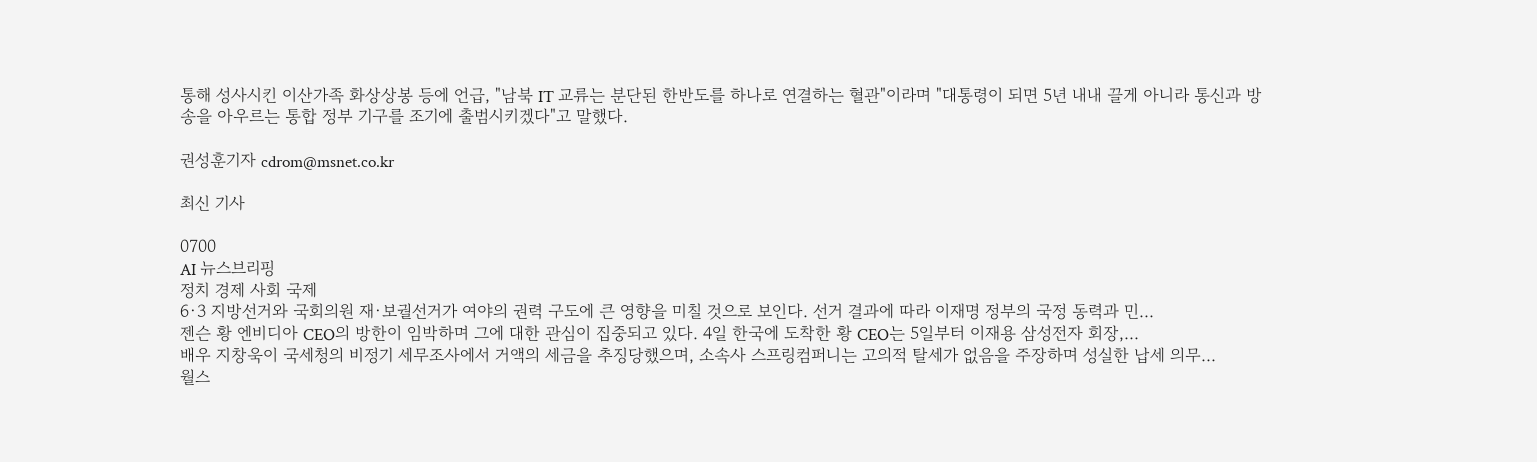통해 성사시킨 이산가족 화상상봉 등에 언급, "남북 IT 교류는 분단된 한반도를 하나로 연결하는 혈관"이라며 "대통령이 되면 5년 내내 끌게 아니라 통신과 방송을 아우르는 통합 정부 기구를 조기에 출범시키겠다"고 말했다.

권성훈기자 cdrom@msnet.co.kr

최신 기사

0700
AI 뉴스브리핑
정치 경제 사회 국제
6·3 지방선거와 국회의원 재·보궐선거가 여야의 권력 구도에 큰 영향을 미칠 것으로 보인다. 선거 결과에 따라 이재명 정부의 국정 동력과 민...
젠슨 황 엔비디아 CEO의 방한이 임박하며 그에 대한 관심이 집중되고 있다. 4일 한국에 도착한 황 CEO는 5일부터 이재용 삼성전자 회장,...
배우 지창욱이 국세청의 비정기 세무조사에서 거액의 세금을 추징당했으며, 소속사 스프링컴퍼니는 고의적 탈세가 없음을 주장하며 성실한 납세 의무...
월스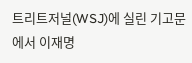트리트저널(WSJ)에 실린 기고문에서 이재명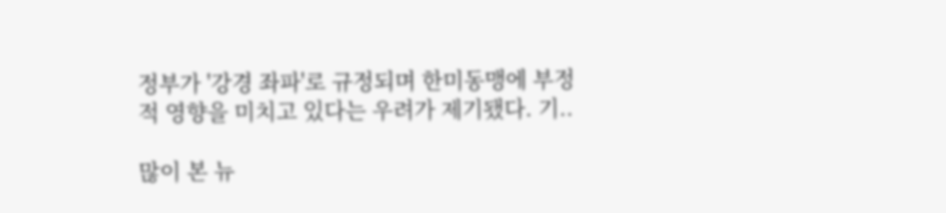정부가 '강경 좌파'로 규정되며 한미동맹에 부정적 영향을 미치고 있다는 우려가 제기됐다. 기..

많이 본 뉴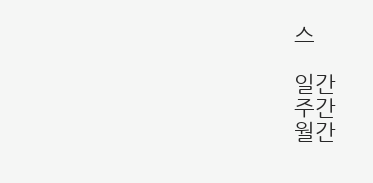스

일간
주간
월간